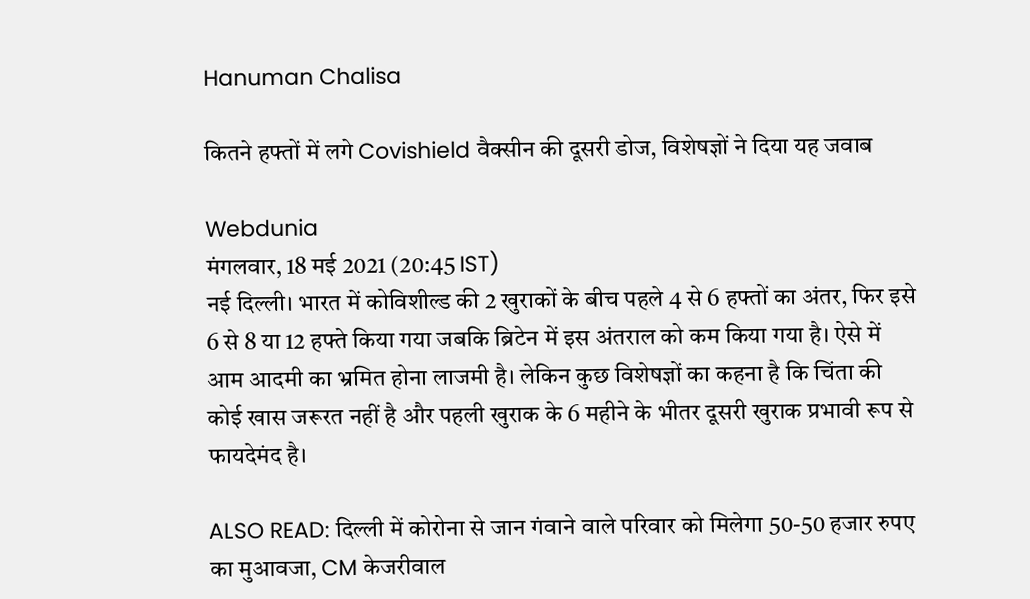Hanuman Chalisa

कितने हफ्तों में लगे Covishield वैक्सीन की दूसरी डोज, विशेषज्ञों ने दिया यह जवाब

Webdunia
मंगलवार, 18 मई 2021 (20:45 IST)
नई दिल्ली। भारत में कोविशील्ड की 2 खुराकों के बीच पहले 4 से 6 हफ्तों का अंतर, फिर इसे 6 से 8 या 12 हफ्ते किया गया जबकि ब्रिटेन में इस अंतराल को कम किया गया है। ऐसे में आम आदमी का भ्रमित होना लाजमी है। लेकिन कुछ विशेषज्ञों का कहना है कि चिंता की कोई खास जरूरत नहीं है और पहली खुराक के 6 महीने के भीतर दूसरी खुराक प्रभावी रूप से फायदेमंद है।

ALSO READ: दिल्ली में कोरोना से जान गंवाने वाले परिवार को मिलेगा 50-50 हजार रुपए का मुआवजा, CM केजरीवाल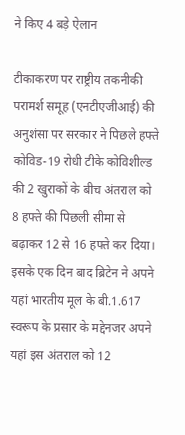ने किए 4 बड़े ऐलान

टीकाकरण पर राष्ट्रीय तकनीकी परामर्श समूह (एनटीएजीआई) की अनुशंसा पर सरकार ने पिछले हफ्ते कोविड-19 रोधी टीके कोविशील्ड की 2 खुराकों के बीच अंतराल को 8 हफ्ते की पिछली सीमा से बढ़ाकर 12 से 16 हफ्ते कर दिया। इसके एक दिन बाद ब्रिटेन ने अपने यहां भारतीय मूल के बी.1.617 स्वरूप के प्रसार के मद्देनजर अपने यहां इस अंतराल को 12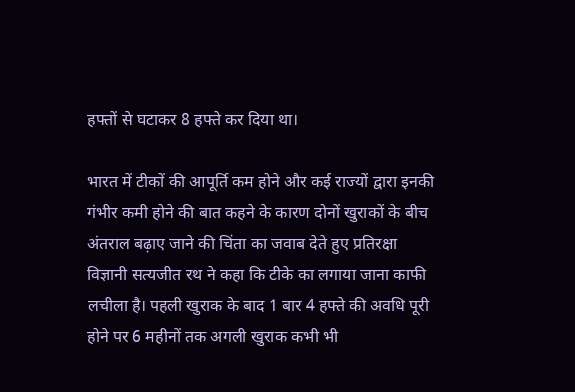हफ्तों से घटाकर 8 हफ्ते कर दिया था।

भारत में टीकों की आपूर्ति कम होने और कई राज्यों द्वारा इनकी गंभीर कमी होने की बात कहने के कारण दोनों खुराकों के बीच अंतराल बढ़ाए जाने की चिंता का जवाब देते हुए प्रतिरक्षा विज्ञानी सत्यजीत रथ ने कहा कि टीके का लगाया जाना काफी लचीला है। पहली खुराक के बाद 1 बार 4 हफ्ते की अवधि पूरी होने पर 6 महीनों तक अगली खुराक कभी भी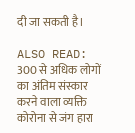दी जा सकती है।

ALSO READ: 300 से अधिक लोगों का अंतिम संस्कार करने वाला व्यक्ति कोरोना से जंग हारा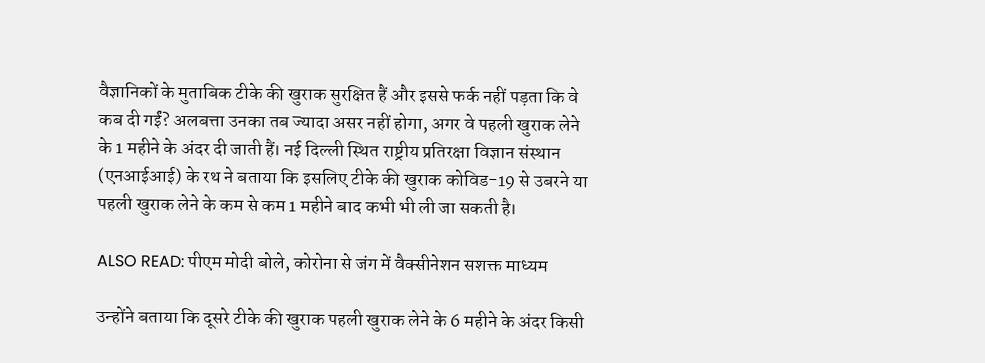वैज्ञानिकों के मुताबिक टीके की खुराक सुरक्षित हैं और इससे फर्क नहीं पड़ता कि वे कब दी गईं? अलबत्ता उनका तब ज्यादा असर नहीं होगा, अगर वे पहली खुराक लेने के 1 महीने के अंदर दी जाती हैं। नई दिल्ली स्थित राष्ट्रीय प्रतिरक्षा विज्ञान संस्थान (एनआईआई) के रथ ने बताया कि इसलिए टीके की खुराक कोविड-19 से उबरने या पहली खुराक लेने के कम से कम 1 महीने बाद कभी भी ली जा सकती है।

ALSO READ: पीएम मोदी बोले, कोरोना से जंग में वैक्सीनेशन सशक्त माध्यम

उन्होंने बताया कि दूसरे टीके की खुराक पहली खुराक लेने के 6 महीने के अंदर किसी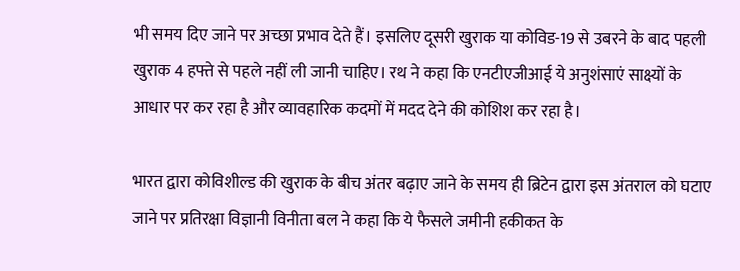भी समय दिए जाने पर अच्छा प्रभाव देते हैं। इसलिए दूसरी खुराक या कोविड-19 से उबरने के बाद पहली खुराक 4 हफ्ते से पहले नहीं ली जानी चाहिए। रथ ने कहा कि एनटीएजीआई ये अनुशंसाएं साक्ष्यों के आधार पर कर रहा है और व्यावहारिक कदमों में मदद देने की कोशिश कर रहा है।

भारत द्वारा कोविशील्ड की खुराक के बीच अंतर बढ़ाए जाने के समय ही ब्रिटेन द्वारा इस अंतराल को घटाए जाने पर प्रतिरक्षा विज्ञानी विनीता बल ने कहा कि ये फैसले जमीनी हकीकत के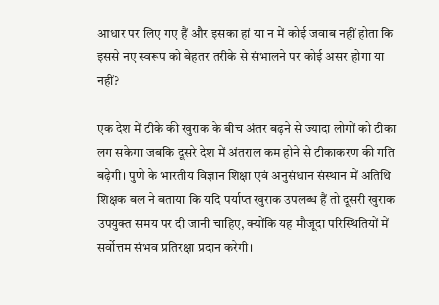आधार पर लिए गए हैं और इसका हां या न में कोई जवाब नहीं होता कि इससे नए स्वरूप को बेहतर तरीके से संभालने पर कोई असर होगा या नहीं?

एक देश में टीके की खुराक के बीच अंतर बढ़ने से ज्यादा लोगों को टीका लग सकेगा जबकि दूसरे देश में अंतराल कम होने से टीकाकरण की गति बढ़ेगी। पुणे के भारतीय विज्ञान शिक्षा एवं अनुसंधान संस्थान में अतिथि शिक्षक बल ने बताया कि यदि पर्याप्त खुराक उपलब्ध हैं तो दूसरी खुराक उपयुक्त समय पर दी जानी चाहिए, क्योंकि यह मौजूदा परिस्थितियों में सर्वोत्तम संभव प्रतिरक्षा प्रदान करेगी।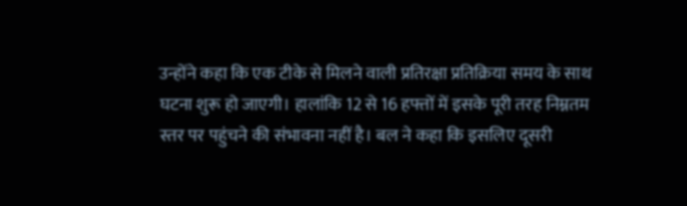उन्होंने कहा कि एक टीके से मिलने वाली प्रतिरक्षा प्रतिक्रिया समय के साथ घटना शुरू हो जाएगी। हालांकि 12 से 16 हफ्तों में इसके पूरी तरह निम्नतम स्तर पर पहुंचने की संभावना नहीं है। बल ने कहा कि इसलिए दूसरी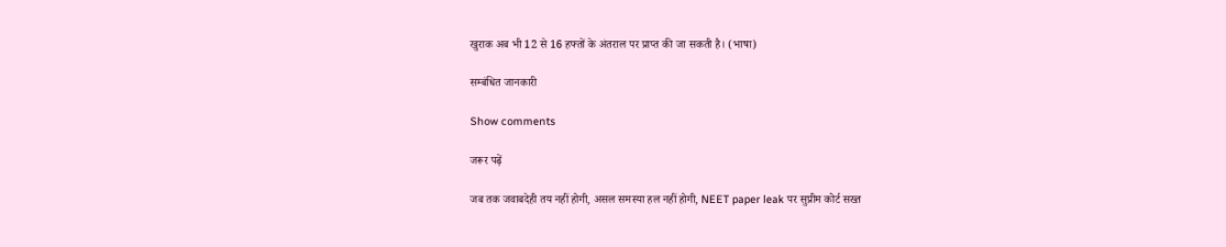खुराक अब भी 12 से 16 हफ्तों के अंतराल पर प्राप्त की जा सकती है। (भाषा)

सम्बंधित जानकारी

Show comments

जरूर पढ़ें

जब तक जवाबदेही तय नहीं होगी, असल समस्या हल नहीं होगी, NEET paper leak पर सुप्रीम कोर्ट सख्त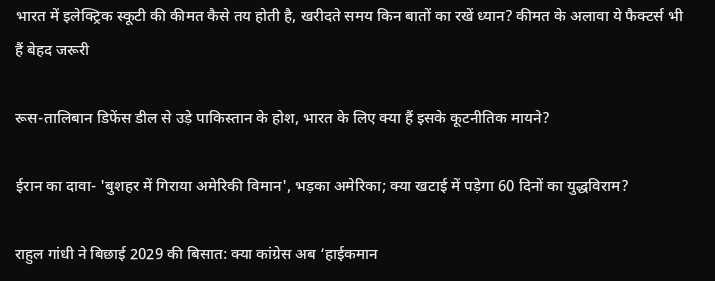भारत में इलेक्ट्रिक स्कूटी की कीमत कैसे तय होती है, खरीदते समय किन बातों का रखें ध्यान? कीमत के अलावा ये फैक्टर्स भी हैं बेहद जरूरी

रूस-तालिबान डिफेंस डील से उड़े पाकिस्तान के होश, भारत के लिए क्या हैं इसके कूटनीतिक मायने?

ईरान का दावा- 'बुशहर में गिराया अमेरिकी विमान', भड़का अमेरिका; क्या खटाई में पड़ेगा 60 दिनों का युद्धविराम?

राहुल गांधी ने बिछाई 2029 की बिसात: क्‍या कांग्रेस अब ‘हाईकमान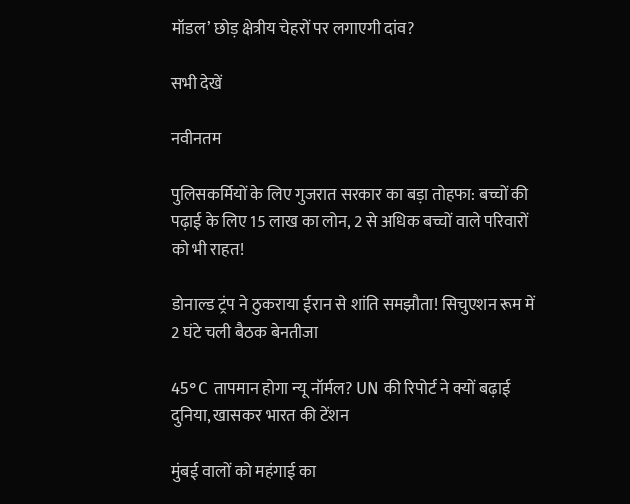मॉडल’ छोड़ क्षेत्रीय चेहरों पर लगाएगी दांव?

सभी देखें

नवीनतम

पुलिसकर्मियों के लिए गुजरात सरकार का बड़ा तोहफा: बच्चों की पढ़ाई के लिए 15 लाख का लोन, 2 से अधिक बच्चों वाले परिवारों को भी राहत!

डोनाल्ड ट्रंप ने ठुकराया ईरान से शांति समझौता! सिचुएशन रूम में 2 घंटे चली बैठक बेनतीजा

45°C तापमान होगा न्यू नॉर्मल? UN की रिपोर्ट ने क्यों बढ़ाई दुनिया, खासकर भारत की टेंशन

मुंबई वालों को महंगाई का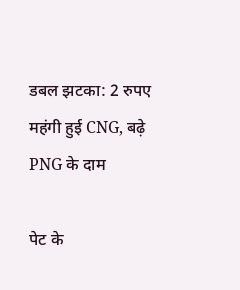डबल झटका: 2 रुपए महंगी हुई CNG, बढ़े PNG के दाम

पेट के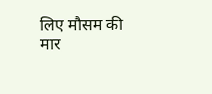लिए मौसम की मार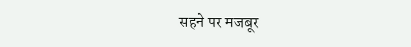सहने पर मजबूर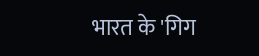भारत के 'गिग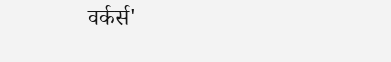वर्कर्स'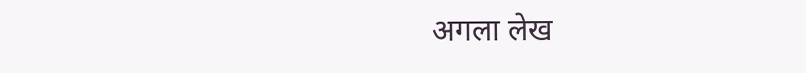अगला लेख